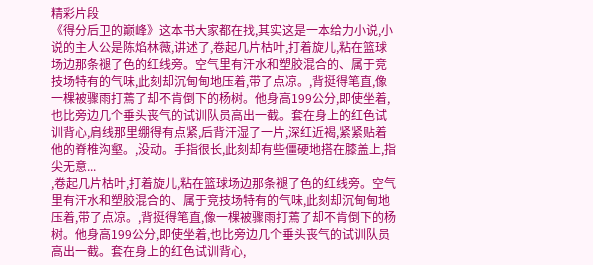精彩片段
《得分后卫的巅峰》这本书大家都在找,其实这是一本给力小说,小说的主人公是陈焰林薇,讲述了,卷起几片枯叶,打着旋儿,粘在篮球场边那条褪了色的红线旁。空气里有汗水和塑胶混合的、属于竞技场特有的气味,此刻却沉甸甸地压着,带了点凉。,背挺得笔直,像一棵被骤雨打蔫了却不肯倒下的杨树。他身高199公分,即使坐着,也比旁边几个垂头丧气的试训队员高出一截。套在身上的红色试训背心,肩线那里绷得有点紧,后背汗湿了一片,深红近褐,紧紧贴着他的脊椎沟壑。,没动。手指很长,此刻却有些僵硬地搭在膝盖上,指尖无意...
,卷起几片枯叶,打着旋儿,粘在篮球场边那条褪了色的红线旁。空气里有汗水和塑胶混合的、属于竞技场特有的气味,此刻却沉甸甸地压着,带了点凉。,背挺得笔直,像一棵被骤雨打蔫了却不肯倒下的杨树。他身高199公分,即使坐着,也比旁边几个垂头丧气的试训队员高出一截。套在身上的红色试训背心,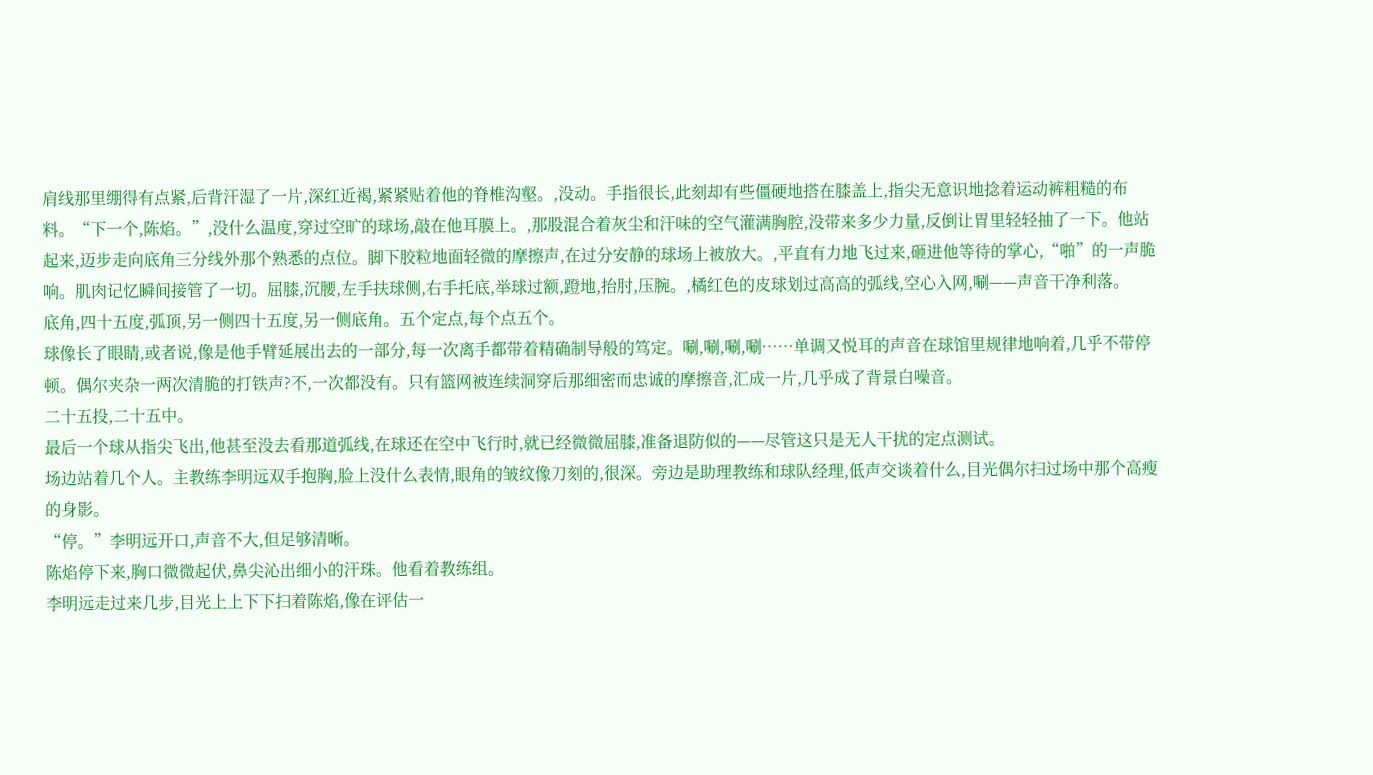肩线那里绷得有点紧,后背汗湿了一片,深红近褐,紧紧贴着他的脊椎沟壑。,没动。手指很长,此刻却有些僵硬地搭在膝盖上,指尖无意识地捻着运动裤粗糙的布料。“下一个,陈焰。”,没什么温度,穿过空旷的球场,敲在他耳膜上。,那股混合着灰尘和汗味的空气灌满胸腔,没带来多少力量,反倒让胃里轻轻抽了一下。他站起来,迈步走向底角三分线外那个熟悉的点位。脚下胶粒地面轻微的摩擦声,在过分安静的球场上被放大。,平直有力地飞过来,砸进他等待的掌心,“啪”的一声脆响。肌肉记忆瞬间接管了一切。屈膝,沉腰,左手扶球侧,右手托底,举球过额,蹬地,抬肘,压腕。,橘红色的皮球划过高高的弧线,空心入网,唰——声音干净利落。
底角,四十五度,弧顶,另一侧四十五度,另一侧底角。五个定点,每个点五个。
球像长了眼睛,或者说,像是他手臂延展出去的一部分,每一次离手都带着精确制导般的笃定。唰,唰,唰,唰……单调又悦耳的声音在球馆里规律地响着,几乎不带停顿。偶尔夹杂一两次清脆的打铁声?不,一次都没有。只有篮网被连续洞穿后那细密而忠诚的摩擦音,汇成一片,几乎成了背景白噪音。
二十五投,二十五中。
最后一个球从指尖飞出,他甚至没去看那道弧线,在球还在空中飞行时,就已经微微屈膝,准备退防似的——尽管这只是无人干扰的定点测试。
场边站着几个人。主教练李明远双手抱胸,脸上没什么表情,眼角的皱纹像刀刻的,很深。旁边是助理教练和球队经理,低声交谈着什么,目光偶尔扫过场中那个高瘦的身影。
“停。”李明远开口,声音不大,但足够清晰。
陈焰停下来,胸口微微起伏,鼻尖沁出细小的汗珠。他看着教练组。
李明远走过来几步,目光上上下下扫着陈焰,像在评估一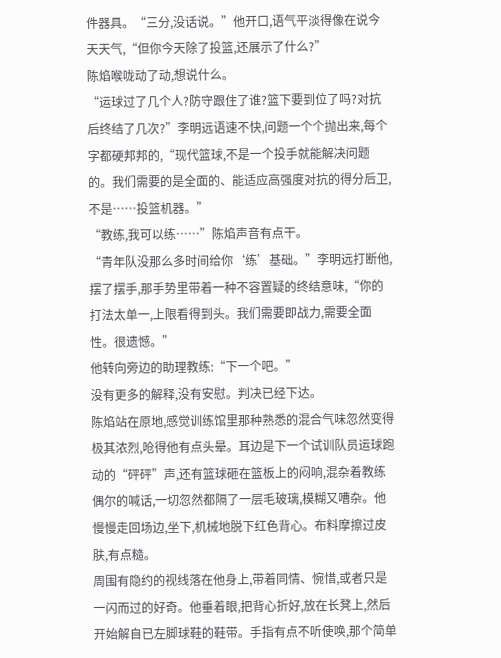件器具。“三分,没话说。”他开口,语气平淡得像在说今天天气,“但你今天除了投篮,还展示了什么?”
陈焰喉咙动了动,想说什么。
“运球过了几个人?防守跟住了谁?篮下要到位了吗?对抗后终结了几次?”李明远语速不快,问题一个个抛出来,每个字都硬邦邦的,“现代篮球,不是一个投手就能解决问题的。我们需要的是全面的、能适应高强度对抗的得分后卫,不是……投篮机器。”
“教练,我可以练……”陈焰声音有点干。
“青年队没那么多时间给你‘练’基础。”李明远打断他,摆了摆手,那手势里带着一种不容置疑的终结意味,“你的打法太单一,上限看得到头。我们需要即战力,需要全面性。很遗憾。”
他转向旁边的助理教练:“下一个吧。”
没有更多的解释,没有安慰。判决已经下达。
陈焰站在原地,感觉训练馆里那种熟悉的混合气味忽然变得极其浓烈,呛得他有点头晕。耳边是下一个试训队员运球跑动的“砰砰”声,还有篮球砸在篮板上的闷响,混杂着教练偶尔的喊话,一切忽然都隔了一层毛玻璃,模糊又嘈杂。他慢慢走回场边,坐下,机械地脱下红色背心。布料摩擦过皮肤,有点糙。
周围有隐约的视线落在他身上,带着同情、惋惜,或者只是一闪而过的好奇。他垂着眼,把背心折好,放在长凳上,然后开始解自已左脚球鞋的鞋带。手指有点不听使唤,那个简单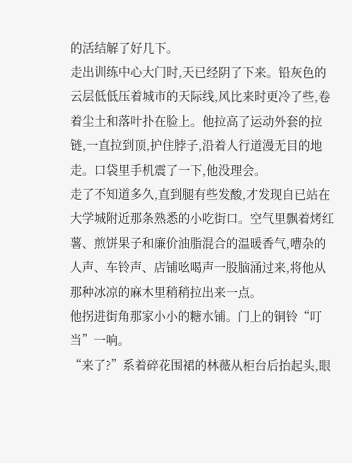的活结解了好几下。
走出训练中心大门时,天已经阴了下来。铅灰色的云层低低压着城市的天际线,风比来时更冷了些,卷着尘土和落叶扑在脸上。他拉高了运动外套的拉链,一直拉到顶,护住脖子,沿着人行道漫无目的地走。口袋里手机震了一下,他没理会。
走了不知道多久,直到腿有些发酸,才发现自已站在大学城附近那条熟悉的小吃街口。空气里飘着烤红薯、煎饼果子和廉价油脂混合的温暖香气,嘈杂的人声、车铃声、店铺吆喝声一股脑涌过来,将他从那种冰凉的麻木里稍稍拉出来一点。
他拐进街角那家小小的糖水铺。门上的铜铃“叮当”一响。
“来了?”系着碎花围裙的林薇从柜台后抬起头,眼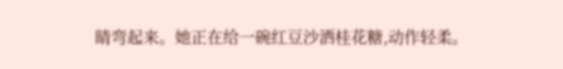睛弯起来。她正在给一碗红豆沙洒桂花糖,动作轻柔。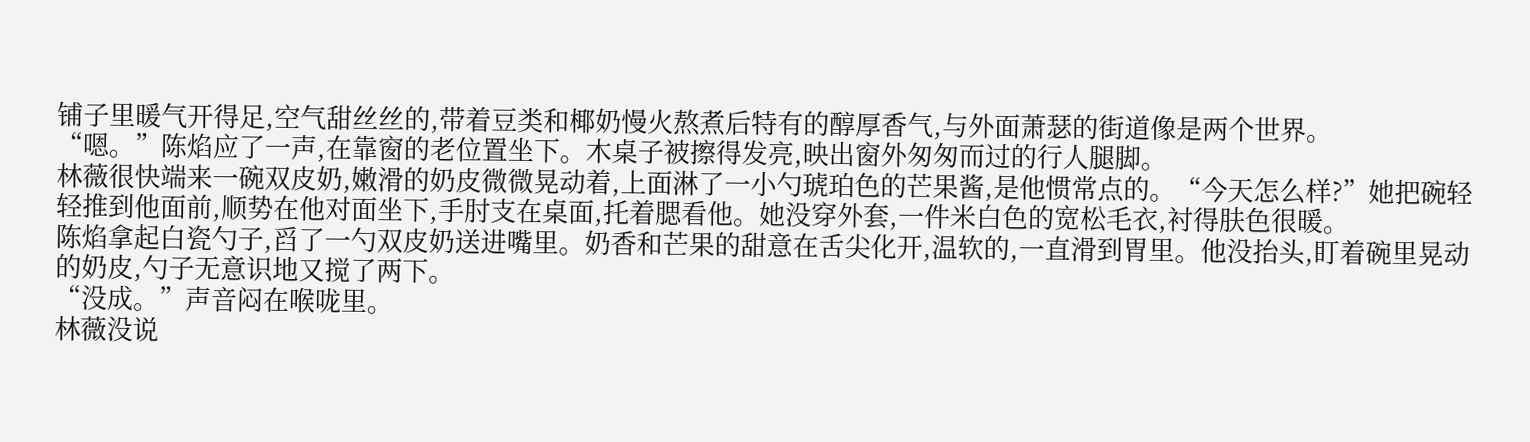铺子里暖气开得足,空气甜丝丝的,带着豆类和椰奶慢火熬煮后特有的醇厚香气,与外面萧瑟的街道像是两个世界。
“嗯。”陈焰应了一声,在靠窗的老位置坐下。木桌子被擦得发亮,映出窗外匆匆而过的行人腿脚。
林薇很快端来一碗双皮奶,嫩滑的奶皮微微晃动着,上面淋了一小勺琥珀色的芒果酱,是他惯常点的。“今天怎么样?”她把碗轻轻推到他面前,顺势在他对面坐下,手肘支在桌面,托着腮看他。她没穿外套,一件米白色的宽松毛衣,衬得肤色很暖。
陈焰拿起白瓷勺子,舀了一勺双皮奶送进嘴里。奶香和芒果的甜意在舌尖化开,温软的,一直滑到胃里。他没抬头,盯着碗里晃动的奶皮,勺子无意识地又搅了两下。
“没成。”声音闷在喉咙里。
林薇没说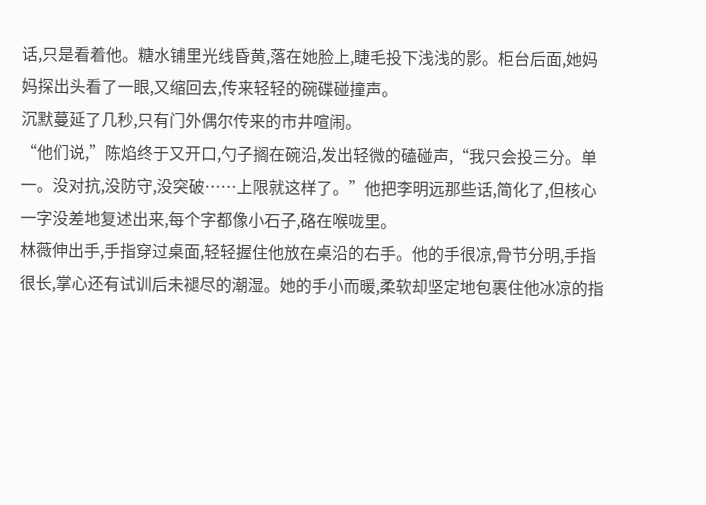话,只是看着他。糖水铺里光线昏黄,落在她脸上,睫毛投下浅浅的影。柜台后面,她妈妈探出头看了一眼,又缩回去,传来轻轻的碗碟碰撞声。
沉默蔓延了几秒,只有门外偶尔传来的市井喧闹。
“他们说,”陈焰终于又开口,勺子搁在碗沿,发出轻微的磕碰声,“我只会投三分。单一。没对抗,没防守,没突破……上限就这样了。”他把李明远那些话,简化了,但核心一字没差地复述出来,每个字都像小石子,硌在喉咙里。
林薇伸出手,手指穿过桌面,轻轻握住他放在桌沿的右手。他的手很凉,骨节分明,手指很长,掌心还有试训后未褪尽的潮湿。她的手小而暖,柔软却坚定地包裹住他冰凉的指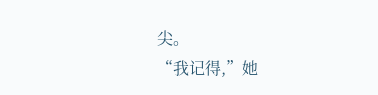尖。
“我记得,”她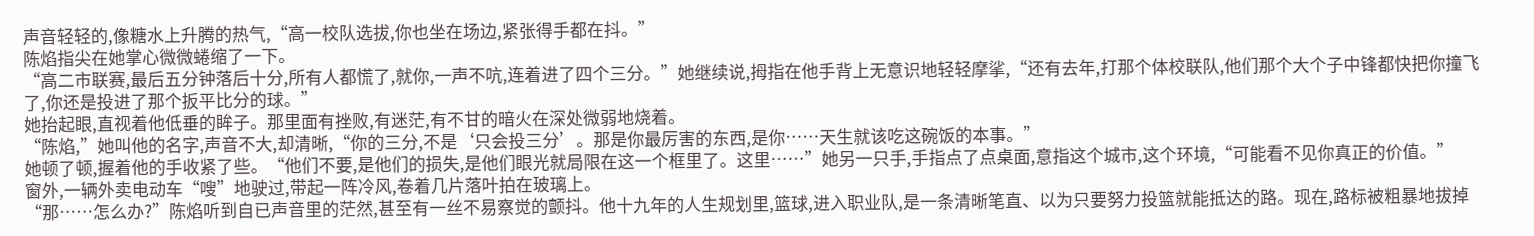声音轻轻的,像糖水上升腾的热气,“高一校队选拔,你也坐在场边,紧张得手都在抖。”
陈焰指尖在她掌心微微蜷缩了一下。
“高二市联赛,最后五分钟落后十分,所有人都慌了,就你,一声不吭,连着进了四个三分。”她继续说,拇指在他手背上无意识地轻轻摩挲,“还有去年,打那个体校联队,他们那个大个子中锋都快把你撞飞了,你还是投进了那个扳平比分的球。”
她抬起眼,直视着他低垂的眸子。那里面有挫败,有迷茫,有不甘的暗火在深处微弱地烧着。
“陈焰,”她叫他的名字,声音不大,却清晰,“你的三分,不是‘只会投三分’。那是你最厉害的东西,是你……天生就该吃这碗饭的本事。”
她顿了顿,握着他的手收紧了些。“他们不要,是他们的损失,是他们眼光就局限在这一个框里了。这里……”她另一只手,手指点了点桌面,意指这个城市,这个环境,“可能看不见你真正的价值。”
窗外,一辆外卖电动车“嗖”地驶过,带起一阵冷风,卷着几片落叶拍在玻璃上。
“那……怎么办?”陈焰听到自已声音里的茫然,甚至有一丝不易察觉的颤抖。他十九年的人生规划里,篮球,进入职业队,是一条清晰笔直、以为只要努力投篮就能抵达的路。现在,路标被粗暴地拔掉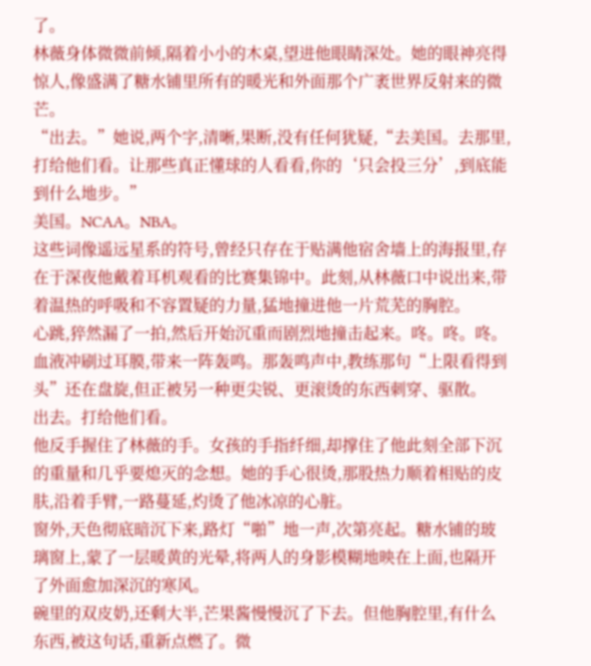了。
林薇身体微微前倾,隔着小小的木桌,望进他眼睛深处。她的眼神亮得惊人,像盛满了糖水铺里所有的暖光和外面那个广袤世界反射来的微芒。
“出去。”她说,两个字,清晰,果断,没有任何犹疑,“去美国。去那里,打给他们看。让那些真正懂球的人看看,你的‘只会投三分’,到底能到什么地步。”
美国。NCAA。NBA。
这些词像遥远星系的符号,曾经只存在于贴满他宿舍墙上的海报里,存在于深夜他戴着耳机观看的比赛集锦中。此刻,从林薇口中说出来,带着温热的呼吸和不容置疑的力量,猛地撞进他一片荒芜的胸腔。
心跳,猝然漏了一拍,然后开始沉重而剧烈地撞击起来。咚。咚。咚。
血液冲刷过耳膜,带来一阵轰鸣。那轰鸣声中,教练那句“上限看得到头”还在盘旋,但正被另一种更尖锐、更滚烫的东西刺穿、驱散。
出去。打给他们看。
他反手握住了林薇的手。女孩的手指纤细,却撑住了他此刻全部下沉的重量和几乎要熄灭的念想。她的手心很烫,那股热力顺着相贴的皮肤,沿着手臂,一路蔓延,灼烫了他冰凉的心脏。
窗外,天色彻底暗沉下来,路灯“啪”地一声,次第亮起。糖水铺的玻璃窗上,蒙了一层暖黄的光晕,将两人的身影模糊地映在上面,也隔开了外面愈加深沉的寒风。
碗里的双皮奶,还剩大半,芒果酱慢慢沉了下去。但他胸腔里,有什么东西,被这句话,重新点燃了。微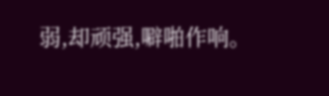弱,却顽强,噼啪作响。